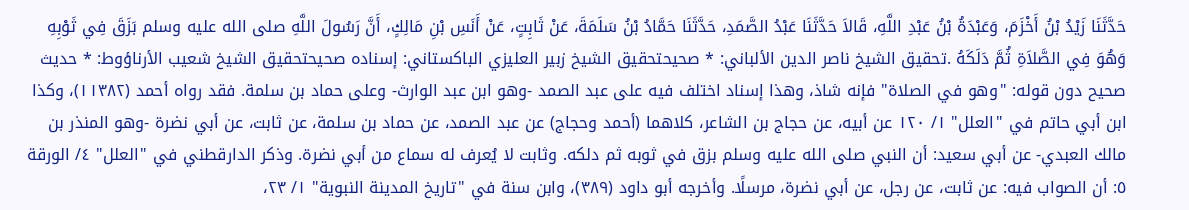حَدَّثَنَا زَيْدُ بْنُ أَخْزَمَ، وَعَبْدَةُ بْنُ عَبْدِ اللَّهِ، قَالاَ حَدَّثَنَا عَبْدُ الصَّمَدِ، حَدَّثَنَا حَمَّادُ بْنُ سَلَمَةَ، عَنْ ثَابِتٍ، عَنْ أَنَسِ بْنِ مَالِكٍ، أَنَّ رَسُولَ اللَّهِ صلى الله عليه وسلم بَزَقَ فِي ثَوْبِهِ وَهُوَ فِي الصَّلاَةِ ثُمَّ دَلَكَهُ .تحقيق الشيخ ناصر الدين الألباني: * صحيحتحقيق الشيخ زبیر العلیزي الباكستاني: إسنادہ صحیحتحقيق الشيخ شعيب الأرناؤوط: * حديث صحيح دون قوله: "وهو في الصلاة" فإنه شاذ، وهذا إسناد اختلف فيه على عبد الصمد -وهو ابن عبد الوارث- وعلى حماد بن سلمة. فقد رواه أحمد (١١٣٨٢)، وكذا ابن أبي حاتم في "العلل" ١/ ١٢٠ عن أبيه، عن حجاج بن الشاعر، كلاهما (أحمد وحجاج) عن عبد الصمد، عن حماد بن سلمة، عن ثابت، عن أبي نضرة -وهو المنذر بن مالك العبدي- عن أبي سعيد: أن النبي صلى الله عليه وسلم بزق في ثوبه ثم دلكه. وثابت لا يُعرف له سماع من أبي نضرة. وذكر الدارقطني في "العلل" ٤/ الورقة ٥: أن الصواب فيه: عن ثابت، عن رجل، عن أبي نضرة، مرسلًا. وأخرجه أبو داود (٣٨٩)، وابن سنة في "تاريخ المدينة النبوية" ١/ ٢٣،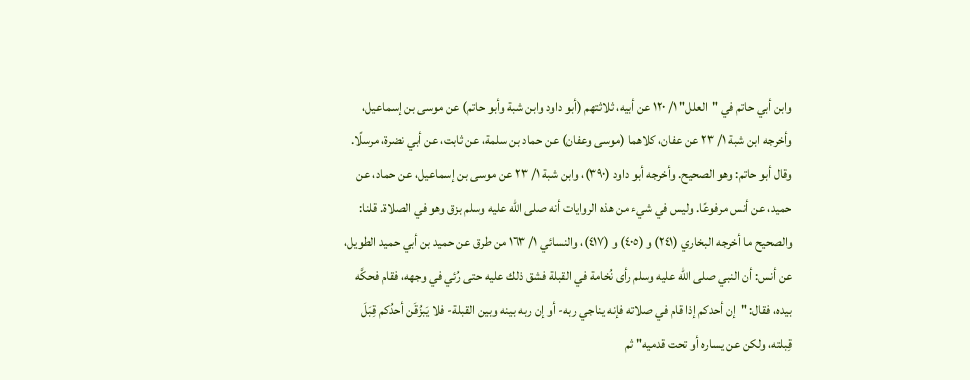وابن أبي حاتم في "العلل" ١/ ١٢٠ عن أبيه، ثلاثتهم (أبو داود وابن شبة وأبو حاتم) عن موسى بن إسماعيل، وأخرجه ابن شبة ١/ ٢٣ عن عفان، كلاهما (موسى وعفان) عن حماد بن سلمة، عن ثابت، عن أبي نضرة، مرسلًا. وقال أبو حاتم: وهو الصحيح. وأخرجه أبو داود (٣٩٠)، وابن شبة ١/ ٢٣ عن موسى بن إسماعيل، عن حماد، عن حميد، عن أنس مرفوعًا. وليس في شيء من هذه الروايات أنه صلى الله عليه وسلم بزق وهو في الصلاة. قلنا: والصحيح ما أخرجه البخاري (٢٤١) و (٤٠٥) و (٤١٧)، والنسائي ١/ ١٦٣ من طرق عن حميد بن أبي حميد الطويل، عن أنس: أن النبي صلى الله عليه وسلم رأى نُخامة في القبلة فشق ذلك عليه حتى رُئي في وجهه، فقام فحكَّه بيده، فقال: "إن أحدكم إذا قام في صلاته فإنه يناجي ربه- أو إن ربه بينه وبين القبلة- فلا يَبزُقَن أحدُكم قِبَلَ قِبلته، ولكن عن يساره أو تحت قدميه" ثم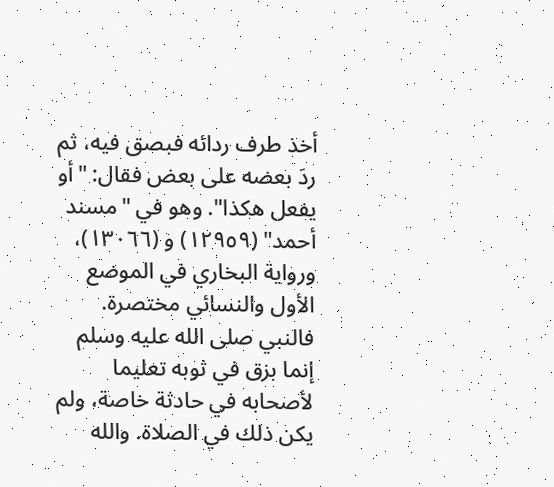أخذ طرف ردائه فبصق فيه، ثم ردَ بعضه على بعض فقال: "أو يفعل هكذا". وهو في "مسند أحمد" (١٢٩٥٩) و (١٣٠٦٦)، ورواية البخاري في الموضع الأول والنسائي مختصرة. فالنبي صلى الله عليه وسلم إنما بزق في ثوبه تعليما لأصحابه في حادثة خاصة، ولم يكن ذلك في الصلاة. والله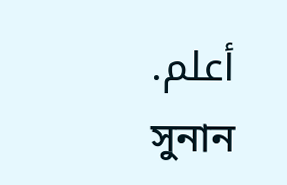أعلم.
সুনান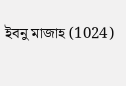ইবনু মাজাহ (1024)